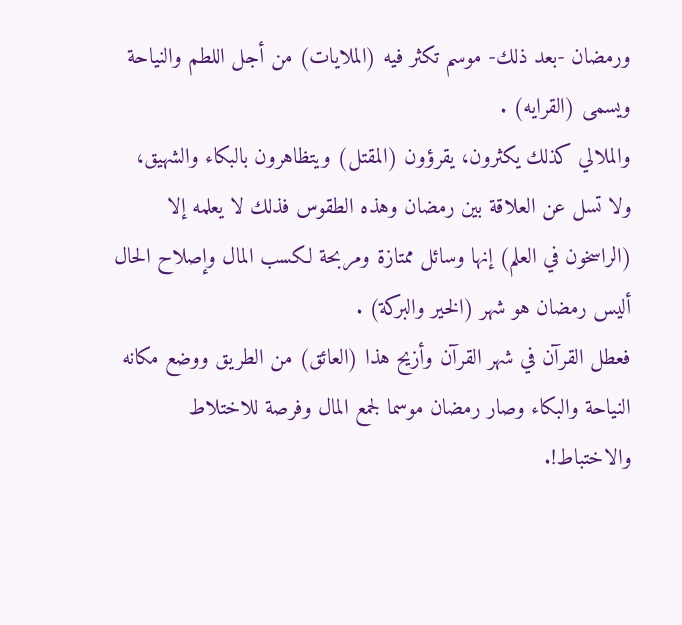ورمضان -بعد ذلك- موسم تكثر فيه (الملايات) من أجل اللطم والنياحة ويسمى (القرايه) .
والملالي كذلك يكثرون، يقرؤون (المقتل) ويتظاهرون بالبكاء والشهيق، ولا تسل عن العلاقة بين رمضان وهذه الطقوس فذلك لا يعلمه إلا (الراسخون في العلم) إنها وسائل ممتازة ومربحة لكسب المال وإصلاح الحال أليس رمضان هو شهر (الخير والبركة) .
فعطل القرآن في شهر القرآن وأزيح هذا (العائق) من الطريق ووضع مكانه النياحة والبكاء وصار رمضان موسما لجمع المال وفرصة للاختلاط والاختباط!.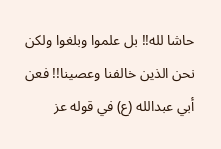حاشا لله!! بل علموا وبلغوا ولكن نحن الذين خالفنا وعصينا!! فعن أبي عبدالله (ع) في قوله عز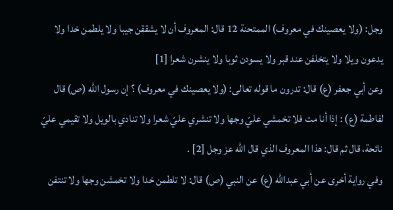وجل: (ولا يعصينك في معروف) الممتحنة 12 قال: المعروف أن لا يشققن جيبا ولا يلطمن خدا ولا يدعون ويلا ولا يتخلفن عند قبر ولا يسودن ثوبا ولا ينشرن شعرا [1]
وعن أبي جعفر (ع) قال: تدرون ما قوله تعالى: (ولا يعصينك في معروف) ؟ إن رسول الله (ص) قال لفاطمة (ع) : إذا أنا مت فلا تخمشي عليّ وجها ولا تنشري عليّ شعرا ولا تنادي بالويل ولا تقيمي عليّ نائحة، قال ثم قال: هذا المعروف الذي قال الله عز وجل [2] .
وفي رواية أخرى عن أبي عبدالله (ع) عن النبي (ص) قال: لا تلطمن خدا ولا تخمشن وجها ولا تنتفن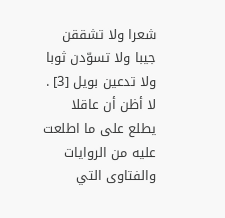شعرا ولا تشققن جيبا ولا تسوّدن ثوبا ولا تدعين بويل [3] .
لا أظن أن عاقلا يطلع على ما اطلعت عليه من الروايات والفتاوى التي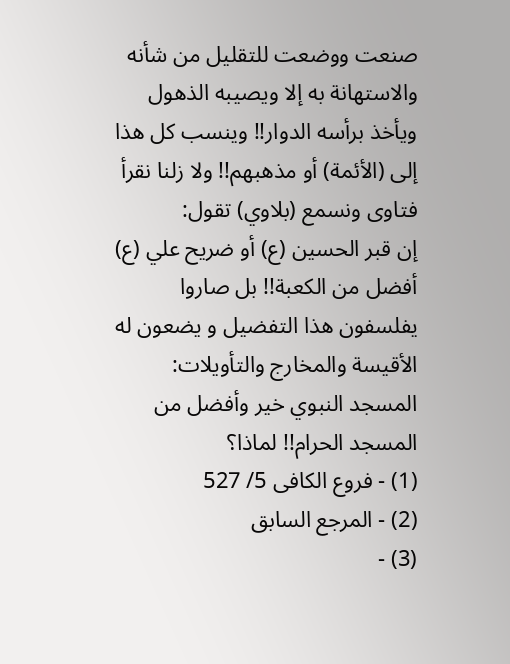صنعت ووضعت للتقليل من شأنه والاستهانة به إلا ويصيبه الذهول ويأخذ برأسه الدوار!! وينسب كل هذا إلى (الأئمة) أو مذهبهم!! ولا زلنا نقرأ فتاوى ونسمع (بلاوي) تقول:
إن قبر الحسين (ع) أو ضريح علي (ع) أفضل من الكعبة!! بل صاروا يفلسفون هذا التفضيل و يضعون له الأقيسة والمخارج والتأويلات:
المسجد النبوي خير وأفضل من المسجد الحرام!! لماذا؟
(1) - فروع الكافى 5/ 527
(2) - المرجع السابق
(3) -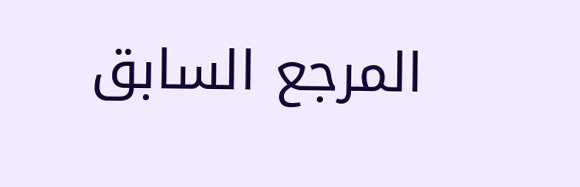المرجع السابق